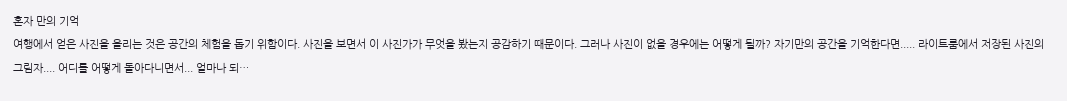혼자 만의 기억
여행에서 얻은 사진을 올리는 것은 공간의 체험을 돕기 위함이다. 사진을 보면서 이 사진가가 무엇을 봤는지 공감하기 때문이다. 그러나 사진이 없을 경우에는 어떻게 될까? 자기만의 공간을 기억한다면..... 라이트룸에서 저장된 사진의 그림자.... 어디를 어떻게 돌아다니면서... 얼마나 되…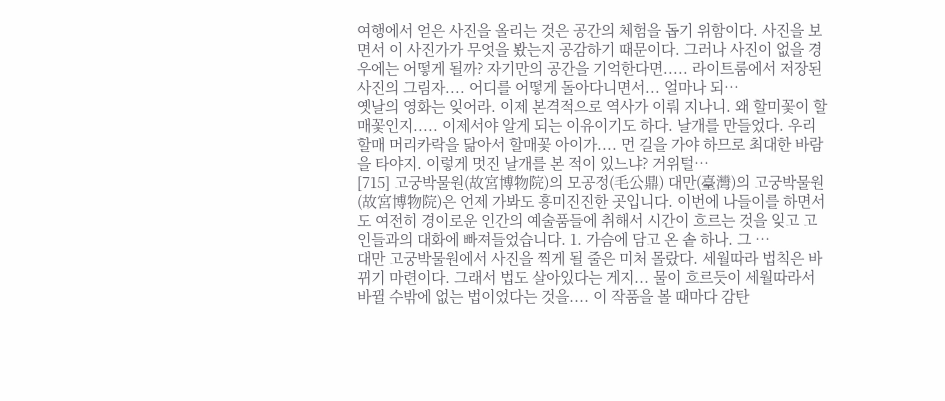여행에서 얻은 사진을 올리는 것은 공간의 체험을 돕기 위함이다. 사진을 보면서 이 사진가가 무엇을 봤는지 공감하기 때문이다. 그러나 사진이 없을 경우에는 어떻게 될까? 자기만의 공간을 기억한다면..... 라이트룸에서 저장된 사진의 그림자.... 어디를 어떻게 돌아다니면서... 얼마나 되…
옛날의 영화는 잊어라. 이제 본격적으로 역사가 이뤄 지나니. 왜 할미꽃이 할매꽃인지..... 이제서야 알게 되는 이유이기도 하다. 날개를 만들었다. 우리 할매 머리카락을 닮아서 할매꽃 아이가.... 먼 길을 가야 하므로 최대한 바람을 타야지. 이렇게 멋진 날개를 본 적이 있느냐? 거위털…
[715] 고궁박물원(故宮博物院)의 모공정(毛公鼎) 대만(臺灣)의 고궁박물원(故宮博物院)은 언제 가봐도 흥미진진한 곳입니다. 이번에 나들이를 하면서도 여전히 경이로운 인간의 예술품들에 취해서 시간이 흐르는 것을 잊고 고인들과의 대화에 빠져들었습니다. 1. 가슴에 담고 온 솥 하나. 그 …
대만 고궁박물원에서 사진을 찍게 될 줄은 미처 몰랐다. 세월따라 법칙은 바뀌기 마련이다. 그래서 법도 살아있다는 게지... 물이 흐르듯이 세월따라서 바뀔 수밖에 없는 법이었다는 것을.... 이 작품을 볼 때마다 감탄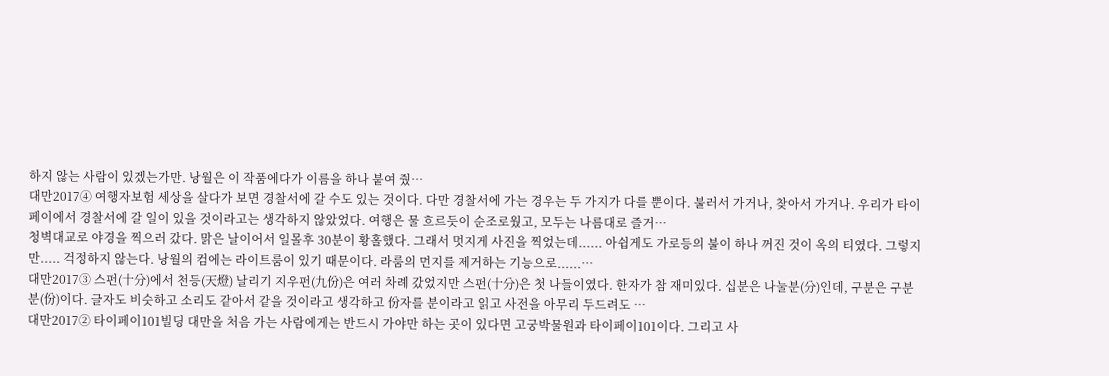하지 않는 사람이 있겠는가만. 낭월은 이 작품에다가 이름을 하나 붙여 줬…
대만2017④ 여행자보험 세상을 살다가 보면 경찰서에 갈 수도 있는 것이다. 다만 경찰서에 가는 경우는 두 가지가 다를 뿐이다. 불러서 가거나, 찾아서 가거나. 우리가 타이페이에서 경찰서에 갈 일이 있을 것이라고는 생각하지 않았었다. 여행은 물 흐르듯이 순조로웠고, 모두는 나름대로 즐거…
청벽대교로 야경을 찍으러 갔다. 맑은 날이어서 일몰후 30분이 황홀했다. 그래서 멋지게 사진을 찍었는데...... 아쉽게도 가로등의 불이 하나 꺼진 것이 옥의 티였다. 그렇지만..... 걱정하지 않는다. 낭월의 컴에는 라이트룸이 있기 때문이다. 라룸의 먼지를 제거하는 기능으로......…
대만2017③ 스펀(十分)에서 천등(天燈) 날리기 지우펀(九份)은 여러 차례 갔었지만 스펀(十分)은 첫 나들이였다. 한자가 참 재미있다. 십분은 나눌분(分)인데, 구분은 구분분(份)이다. 글자도 비슷하고 소리도 같아서 같을 것이라고 생각하고 份자를 분이라고 읽고 사전을 아무리 두드려도 …
대만2017② 타이페이101빌딩 대만을 처음 가는 사람에게는 반드시 가야만 하는 곳이 있다면 고궁박물원과 타이페이101이다. 그리고 사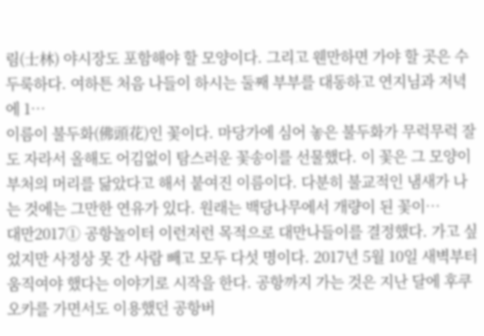림(士林) 야시장도 포함해야 할 모양이다. 그리고 웬만하면 가야 할 곳은 수두룩하다. 여하튼 처음 나들이 하시는 둘째 부부를 대동하고 연지님과 저녁에 1…
이름이 불두화(佛頭花)인 꽃이다. 마당가에 심어 놓은 불두화가 무럭무럭 잘도 자라서 올해도 어김없이 탐스러운 꽃송이를 선물했다. 이 꽃은 그 모양이 부처의 머리를 닮았다고 해서 붙여진 이름이다. 다분히 불교적인 냄새가 나는 것에는 그만한 연유가 있다. 원래는 백당나무에서 개량이 된 꽃이…
대만2017① 공항놀이터 이런저런 목적으로 대만나들이를 결정했다. 가고 싶었지만 사정상 못 간 사람 빼고 모두 다섯 명이다. 2017년 5월 10일 새벽부터 움직여야 했다는 이야기로 시작을 한다. 공항까지 가는 것은 지난 달에 후쿠오카를 가면서도 이용했던 공항버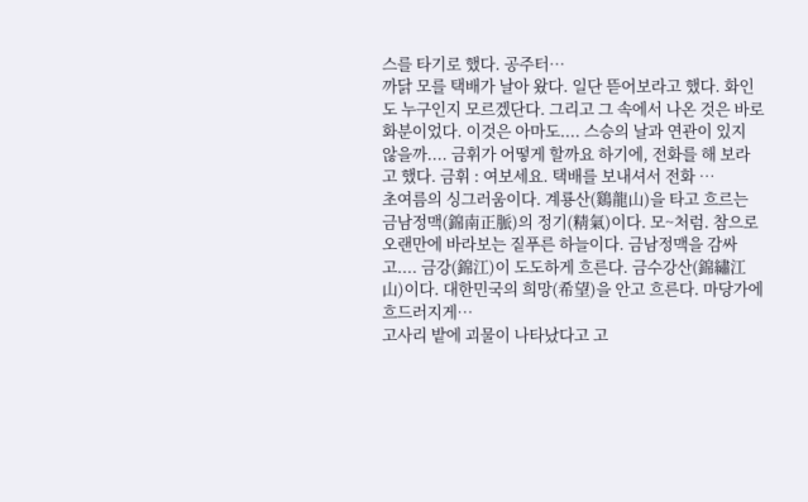스를 타기로 했다. 공주터…
까닭 모를 택배가 날아 왔다. 일단 뜯어보라고 했다. 화인도 누구인지 모르겠단다. 그리고 그 속에서 나온 것은 바로 화분이었다. 이것은 아마도.... 스승의 날과 연관이 있지 않을까.... 금휘가 어떻게 할까요 하기에, 전화를 해 보라고 했다. 금휘 : 여보세요. 택배를 보내셔서 전화 …
초여름의 싱그러움이다. 계룡산(鷄龍山)을 타고 흐르는 금남정맥(錦南正脈)의 정기(精氣)이다. 모~처럼. 참으로 오랜만에 바라보는 짙푸른 하늘이다. 금남정맥을 감싸고.... 금강(錦江)이 도도하게 흐른다. 금수강산(錦繡江山)이다. 대한민국의 희망(希望)을 안고 흐른다. 마당가에 흐드러지게…
고사리 밭에 괴물이 나타났다고 고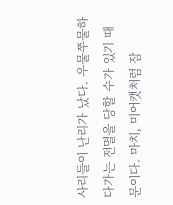사리들이 난리가 났다. 우물쭈물하다가는 전멸을 당할 수가 있기 때문이다. 마치, 미어캣처럼 잠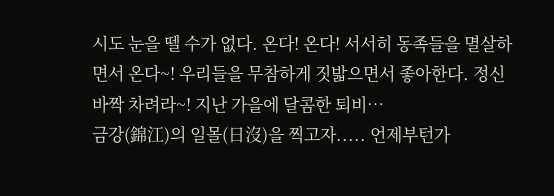시도 눈을 뗄 수가 없다. 온다! 온다! 서서히 동족들을 멸살하면서 온다~! 우리들을 무참하게 짓밟으면서 좋아한다. 정신 바짝 차려라~! 지난 가을에 달콤한 퇴비…
금강(錦江)의 일몰(日沒)을 찍고자..... 언제부턴가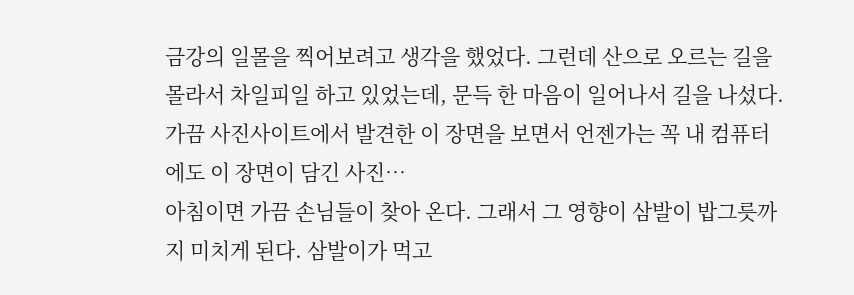금강의 일몰을 찍어보려고 생각을 했었다. 그런데 산으로 오르는 길을 몰라서 차일피일 하고 있었는데, 문득 한 마음이 일어나서 길을 나섰다. 가끔 사진사이트에서 발견한 이 장면을 보면서 언젠가는 꼭 내 컴퓨터에도 이 장면이 담긴 사진…
아침이면 가끔 손님들이 찾아 온다. 그래서 그 영향이 삼발이 밥그릇까지 미치게 된다. 삼발이가 먹고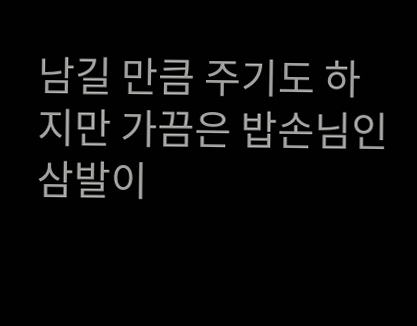남길 만큼 주기도 하지만 가끔은 밥손님인 삼발이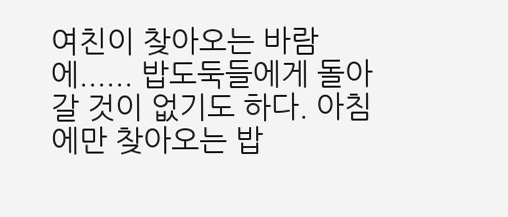여친이 찾아오는 바람에...... 밥도둑들에게 돌아갈 것이 없기도 하다. 아침에만 찾아오는 밥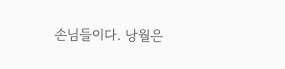손님들이다. 낭월은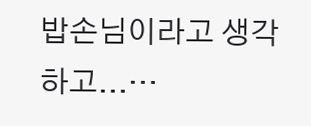밥손님이라고 생각하고...…